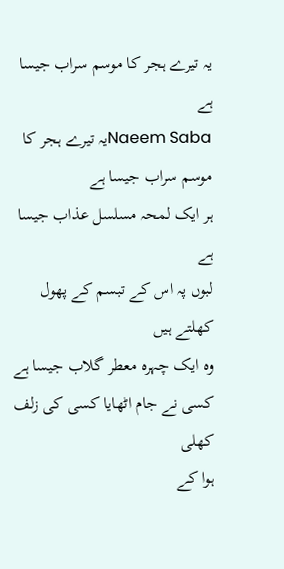یہ تیرے ہجر کا موسم سراب جیسا ہے
Naeem Sabaیہ تیرے ہجر کا موسم سراب جیسا ہے
ہر ایک لمحہ مسلسل عذاب جیسا ہے
لبوں پہ اس کے تبسم کے پھول کھلتے ہیں
وہ ایک چہرہ معطر گلاب جیسا ہے
کسی نے جام اٹھایا کسی کی زلف کھلی
ہوا کے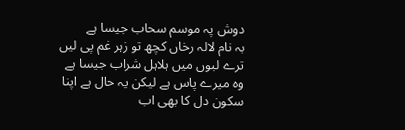دوش پہ موسم سحاب جیسا ہے
بہ نام لالہ رخاں کچھ تو زہر غم پی لیں
ترے لبوں میں ہلاہل شراب جیسا ہے
وہ میرے پاس ہے لیکن یہ حال ہے اپنا
سکون دل کا بھی اب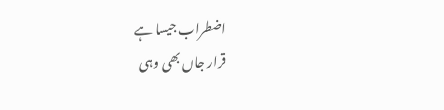اضطراب جیسا ہے
قرار جاں بھی وہی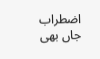اضطراب جاں بھی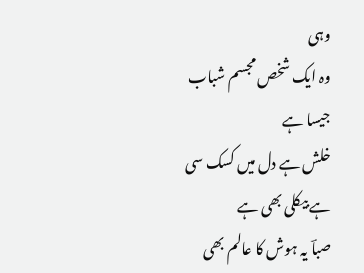وہی
وہ ایک شخص مجسم شباب جیسا ہے
خلش ہے دل میں کسک سی ہے بیکلی بھی ہے
صباؔ یہ ہوش کا عالم بھی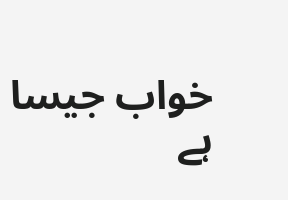خواب جیسا ہے